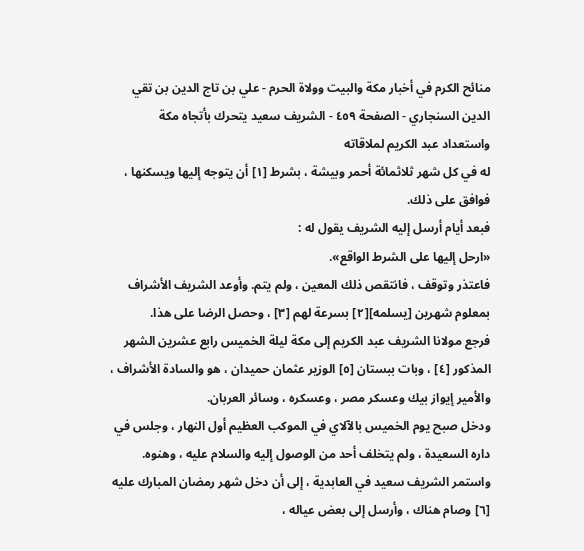منائح الكرم في أخبار مكة والبيت وولاة الحرم - علي بن تاج الدين بن تقي الدين السنجاري - الصفحة ٤٥٩ - الشريف سعيد يتحرك بأتجاه مكة واستعداد عبد الكريم لملاقاته
له في كل شهر ثلاثمائة أحمر وبيشة ، بشرط [١] أن يتوجه إليها ويسكنها ، فوافق على ذلك.
فبعد أيام أرسل إليه الشريف يقول له :
«ارحل إليها على الشرط الواقع».
فاعتذر وتوقف ، فانتقص ذلك المعين ، ولم يتم. وأوعد الشريف الأشراف بمعلوم شهرين [يسلمه][٢] بسرعة لهم [٣] ، وحصل الرضا على هذا.
فرجع مولانا الشريف عبد الكريم إلى مكة ليلة الخميس رابع عشرين الشهر المذكور [٤] ، وبات ببستان [٥] الوزير عثمان حميدان ، هو والسادة الأشراف ، والأمير إيواز بيك وعسكر مصر ، وعسكره ، وسائر العربان.
ودخل صبح يوم الخميس بالآلاي في الموكب العظيم أول النهار ، وجلس في داره السعيدة ، ولم يتخلف أحد من الوصول إليه والسلام عليه ، وهنوه.
واستمر الشريف سعيد في العابدية ، إلى أن دخل شهر رمضان المبارك عليه [٦] وصام هناك ، وأرسل إلى بعض عياله ،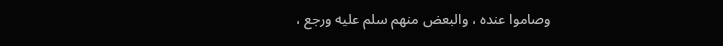وصاموا عنده ، والبعض منهم سلم عليه ورجع ،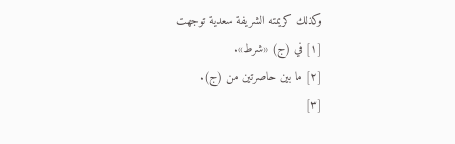وكذلك كريمته الشريفة سعدية توجهت
[١] في (ج) «شرط».
[٢] ما بين حاصرتين من (ج).
[٣]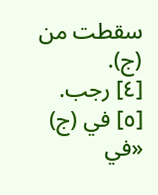سقطت من (ج).
[٤] رجب.
[٥] في (ج) «في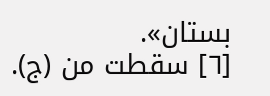بستان».
[٦] سقطت من (ج).